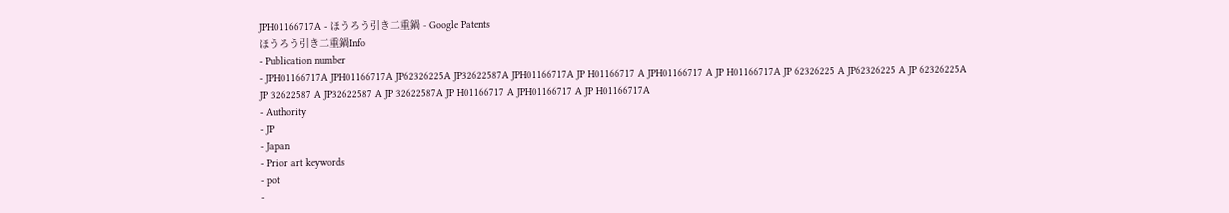JPH01166717A - ほうろう引き二重鍋 - Google Patents
ほうろう引き二重鍋Info
- Publication number
- JPH01166717A JPH01166717A JP62326225A JP32622587A JPH01166717A JP H01166717 A JPH01166717 A JP H01166717A JP 62326225 A JP62326225 A JP 62326225A JP 32622587 A JP32622587 A JP 32622587A JP H01166717 A JPH01166717 A JP H01166717A
- Authority
- JP
- Japan
- Prior art keywords
- pot
-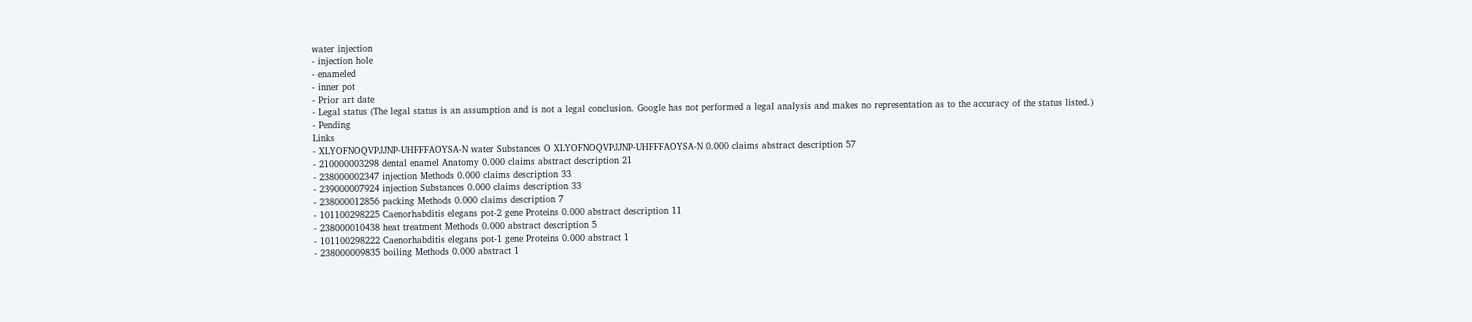water injection
- injection hole
- enameled
- inner pot
- Prior art date
- Legal status (The legal status is an assumption and is not a legal conclusion. Google has not performed a legal analysis and makes no representation as to the accuracy of the status listed.)
- Pending
Links
- XLYOFNOQVPJJNP-UHFFFAOYSA-N water Substances O XLYOFNOQVPJJNP-UHFFFAOYSA-N 0.000 claims abstract description 57
- 210000003298 dental enamel Anatomy 0.000 claims abstract description 21
- 238000002347 injection Methods 0.000 claims description 33
- 239000007924 injection Substances 0.000 claims description 33
- 238000012856 packing Methods 0.000 claims description 7
- 101100298225 Caenorhabditis elegans pot-2 gene Proteins 0.000 abstract description 11
- 238000010438 heat treatment Methods 0.000 abstract description 5
- 101100298222 Caenorhabditis elegans pot-1 gene Proteins 0.000 abstract 1
- 238000009835 boiling Methods 0.000 abstract 1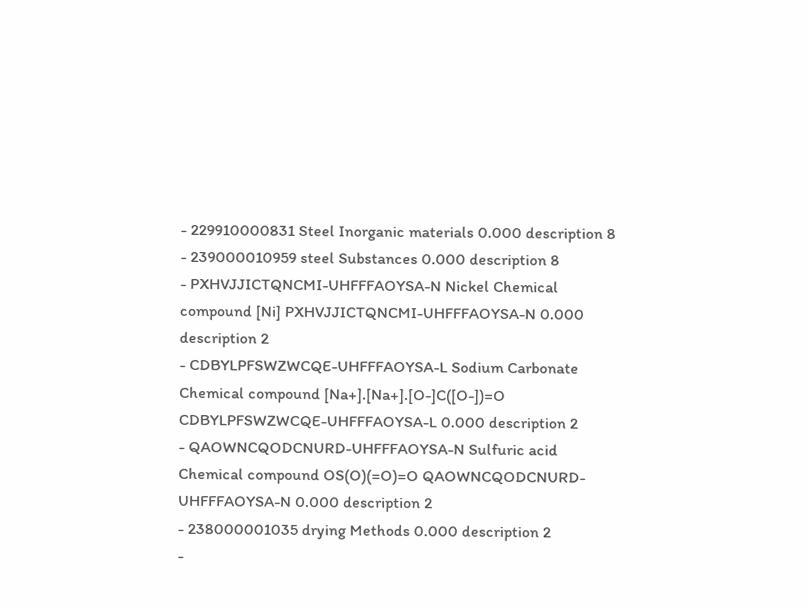- 229910000831 Steel Inorganic materials 0.000 description 8
- 239000010959 steel Substances 0.000 description 8
- PXHVJJICTQNCMI-UHFFFAOYSA-N Nickel Chemical compound [Ni] PXHVJJICTQNCMI-UHFFFAOYSA-N 0.000 description 2
- CDBYLPFSWZWCQE-UHFFFAOYSA-L Sodium Carbonate Chemical compound [Na+].[Na+].[O-]C([O-])=O CDBYLPFSWZWCQE-UHFFFAOYSA-L 0.000 description 2
- QAOWNCQODCNURD-UHFFFAOYSA-N Sulfuric acid Chemical compound OS(O)(=O)=O QAOWNCQODCNURD-UHFFFAOYSA-N 0.000 description 2
- 238000001035 drying Methods 0.000 description 2
-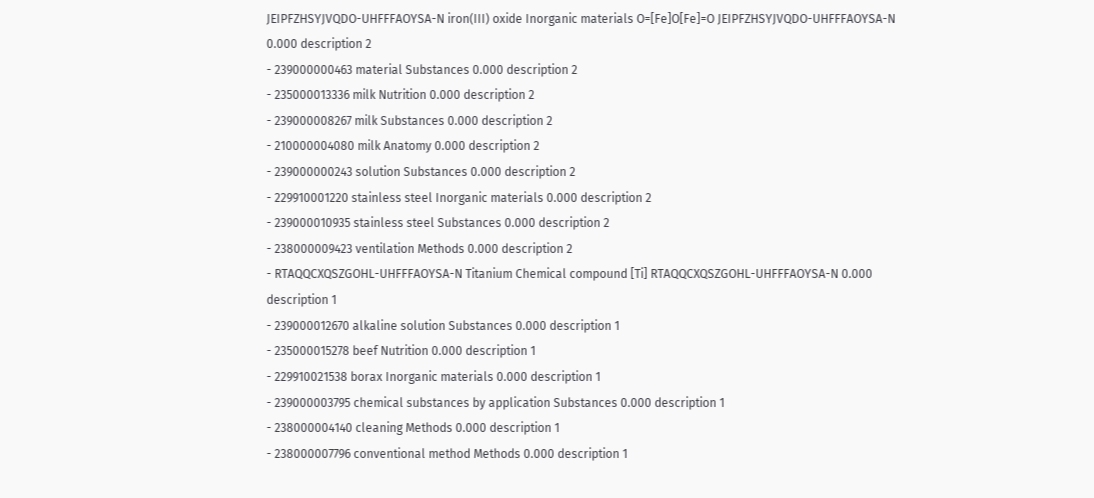JEIPFZHSYJVQDO-UHFFFAOYSA-N iron(III) oxide Inorganic materials O=[Fe]O[Fe]=O JEIPFZHSYJVQDO-UHFFFAOYSA-N 0.000 description 2
- 239000000463 material Substances 0.000 description 2
- 235000013336 milk Nutrition 0.000 description 2
- 239000008267 milk Substances 0.000 description 2
- 210000004080 milk Anatomy 0.000 description 2
- 239000000243 solution Substances 0.000 description 2
- 229910001220 stainless steel Inorganic materials 0.000 description 2
- 239000010935 stainless steel Substances 0.000 description 2
- 238000009423 ventilation Methods 0.000 description 2
- RTAQQCXQSZGOHL-UHFFFAOYSA-N Titanium Chemical compound [Ti] RTAQQCXQSZGOHL-UHFFFAOYSA-N 0.000 description 1
- 239000012670 alkaline solution Substances 0.000 description 1
- 235000015278 beef Nutrition 0.000 description 1
- 229910021538 borax Inorganic materials 0.000 description 1
- 239000003795 chemical substances by application Substances 0.000 description 1
- 238000004140 cleaning Methods 0.000 description 1
- 238000007796 conventional method Methods 0.000 description 1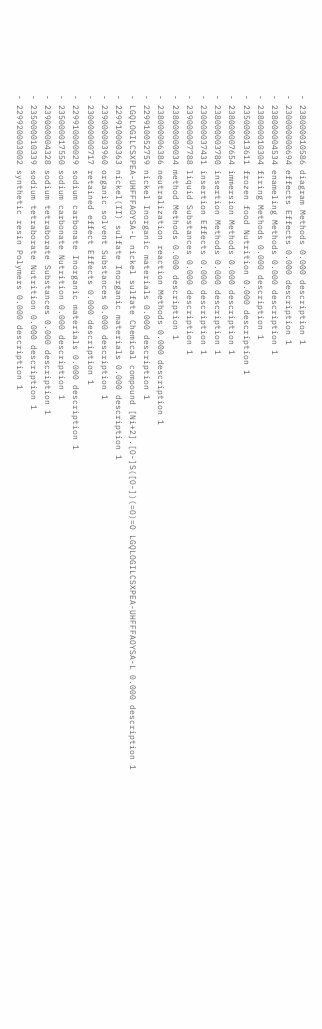- 238000010586 diagram Methods 0.000 description 1
- 230000000694 effects Effects 0.000 description 1
- 238000004534 enameling Methods 0.000 description 1
- 238000010304 firing Methods 0.000 description 1
- 235000013611 frozen food Nutrition 0.000 description 1
- 238000007654 immersion Methods 0.000 description 1
- 238000003780 insertion Methods 0.000 description 1
- 230000037431 insertion Effects 0.000 description 1
- 239000007788 liquid Substances 0.000 description 1
- 238000000034 method Methods 0.000 description 1
- 238000006386 neutralization reaction Methods 0.000 description 1
- 229910052759 nickel Inorganic materials 0.000 description 1
- LGQLOGILCSXPEA-UHFFFAOYSA-L nickel sulfate Chemical compound [Ni+2].[O-]S([O-])(=O)=O LGQLOGILCSXPEA-UHFFFAOYSA-L 0.000 description 1
- 229910000363 nickel(II) sulfate Inorganic materials 0.000 description 1
- 239000003960 organic solvent Substances 0.000 description 1
- 230000000717 retained effect Effects 0.000 description 1
- 229910000029 sodium carbonate Inorganic materials 0.000 description 1
- 235000017550 sodium carbonate Nutrition 0.000 description 1
- 239000004328 sodium tetraborate Substances 0.000 description 1
- 235000010339 sodium tetraborate Nutrition 0.000 description 1
- 229920003002 synthetic resin Polymers 0.000 description 1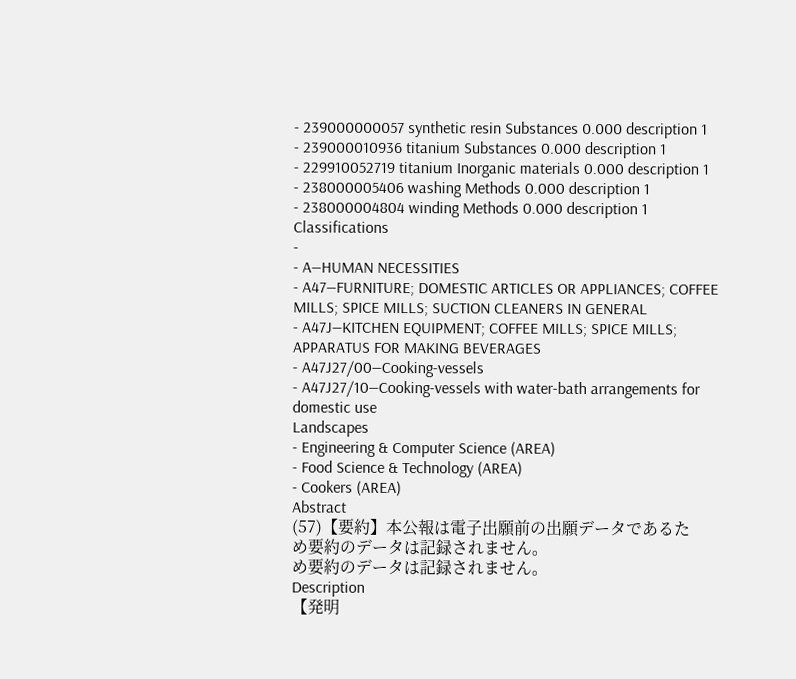- 239000000057 synthetic resin Substances 0.000 description 1
- 239000010936 titanium Substances 0.000 description 1
- 229910052719 titanium Inorganic materials 0.000 description 1
- 238000005406 washing Methods 0.000 description 1
- 238000004804 winding Methods 0.000 description 1
Classifications
-
- A—HUMAN NECESSITIES
- A47—FURNITURE; DOMESTIC ARTICLES OR APPLIANCES; COFFEE MILLS; SPICE MILLS; SUCTION CLEANERS IN GENERAL
- A47J—KITCHEN EQUIPMENT; COFFEE MILLS; SPICE MILLS; APPARATUS FOR MAKING BEVERAGES
- A47J27/00—Cooking-vessels
- A47J27/10—Cooking-vessels with water-bath arrangements for domestic use
Landscapes
- Engineering & Computer Science (AREA)
- Food Science & Technology (AREA)
- Cookers (AREA)
Abstract
(57)【要約】本公報は電子出願前の出願データであるた
め要約のデータは記録されません。
め要約のデータは記録されません。
Description
【発明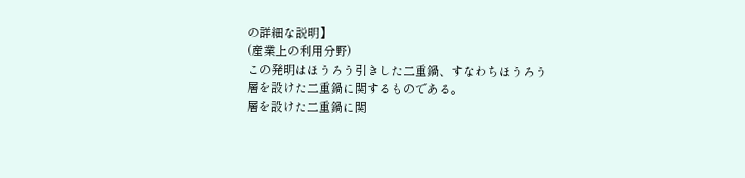の詳細な説明】
(産業上の利用分野)
この発明はほうろう引きした二重鍋、すなわちほうろう
層を設けた二重鍋に関するものである。
層を設けた二重鍋に関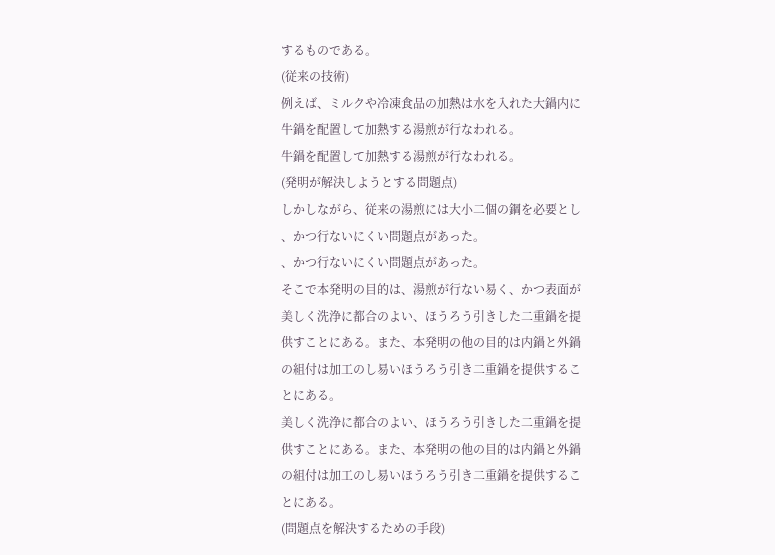するものである。
(従来の技術)
例えば、ミルクや冷凍食品の加熱は水を入れた大鍋内に
牛鍋を配置して加熱する湯煎が行なわれる。
牛鍋を配置して加熱する湯煎が行なわれる。
(発明が解決しようとする問題点)
しかしながら、従来の湯煎には大小二個の鋼を必要とし
、かつ行ないにくい問題点があった。
、かつ行ないにくい問題点があった。
そこで本発明の目的は、湯煎が行ない易く、かつ表面が
美しく洗浄に都合のよい、ほうろう引きした二重鍋を提
供すことにある。また、本発明の他の目的は内鍋と外鍋
の組付は加工のし易いほうろう引き二重鍋を提供するこ
とにある。
美しく洗浄に都合のよい、ほうろう引きした二重鍋を提
供すことにある。また、本発明の他の目的は内鍋と外鍋
の組付は加工のし易いほうろう引き二重鍋を提供するこ
とにある。
(問題点を解決するための手段)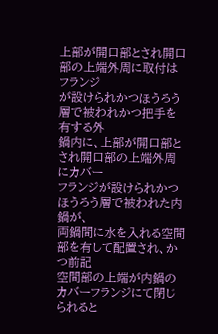上部が開口部とされ開口部の上端外周に取付はフランジ
が設けられかつほうろう層で被われかつ把手を有する外
鍋内に、上部が開口部とされ開口部の上端外周にカバー
フランジが設けられかつほうろう層で被われた内鍋が、
両鍋間に水を入れる空間部を有して配置され、かつ前記
空間部の上端が内鍋のカバーフランジにて閉じられると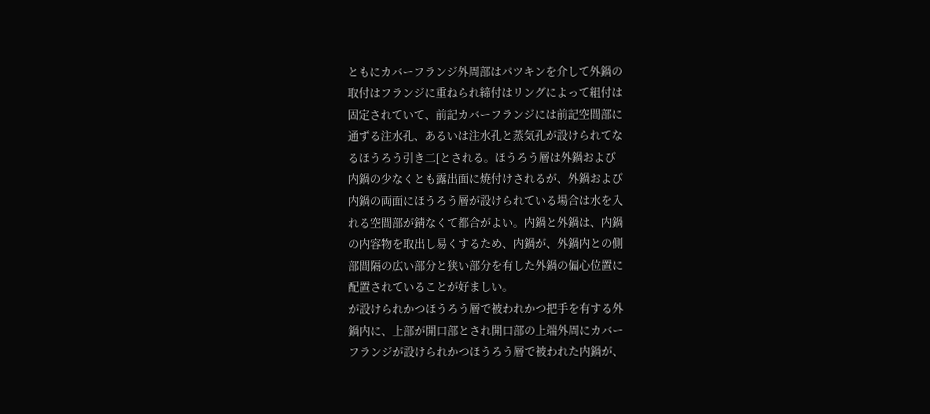ともにカバーフランジ外周部はパツキンを介して外鍋の
取付はフランジに重ねられ締付はリングによって組付は
固定されていて、前記カバーフランジには前記空間部に
通ずる注水孔、あるいは注水孔と蒸気孔が設けられてな
るほうろう引き二[とされる。ほうろう層は外鍋および
内鍋の少なくとも露出面に焼付けされるが、外鍋および
内鍋の両面にほうろう層が設けられている場合は水を入
れる空間部が錆なくて都合がよい。内鍋と外鍋は、内鍋
の内容物を取出し易くするため、内鍋が、外鍋内との側
部間隔の広い部分と狭い部分を有した外鍋の偏心位置に
配置されていることが好ましい。
が設けられかつほうろう層で被われかつ把手を有する外
鍋内に、上部が開口部とされ開口部の上端外周にカバー
フランジが設けられかつほうろう層で被われた内鍋が、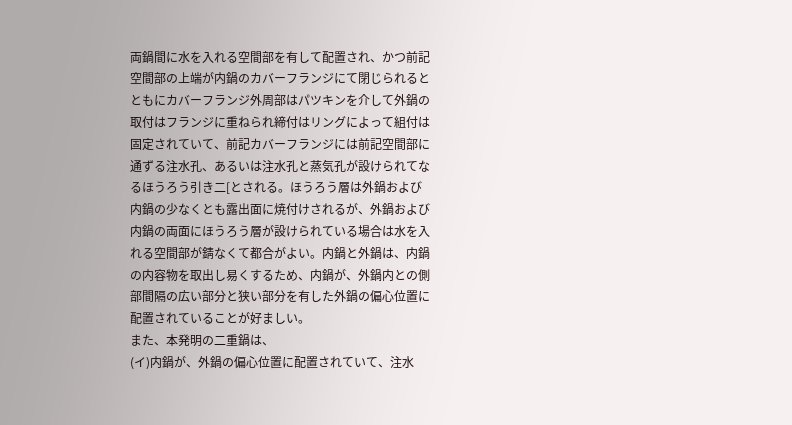両鍋間に水を入れる空間部を有して配置され、かつ前記
空間部の上端が内鍋のカバーフランジにて閉じられると
ともにカバーフランジ外周部はパツキンを介して外鍋の
取付はフランジに重ねられ締付はリングによって組付は
固定されていて、前記カバーフランジには前記空間部に
通ずる注水孔、あるいは注水孔と蒸気孔が設けられてな
るほうろう引き二[とされる。ほうろう層は外鍋および
内鍋の少なくとも露出面に焼付けされるが、外鍋および
内鍋の両面にほうろう層が設けられている場合は水を入
れる空間部が錆なくて都合がよい。内鍋と外鍋は、内鍋
の内容物を取出し易くするため、内鍋が、外鍋内との側
部間隔の広い部分と狭い部分を有した外鍋の偏心位置に
配置されていることが好ましい。
また、本発明の二重鍋は、
(イ)内鍋が、外鍋の偏心位置に配置されていて、注水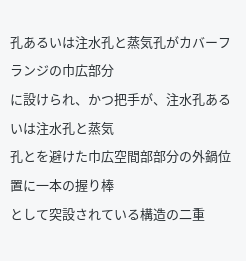孔あるいは注水孔と蒸気孔がカバーフランジの巾広部分
に設けられ、かつ把手が、注水孔あるいは注水孔と蒸気
孔とを避けた巾広空間部部分の外鍋位置に一本の握り棒
として突設されている構造の二重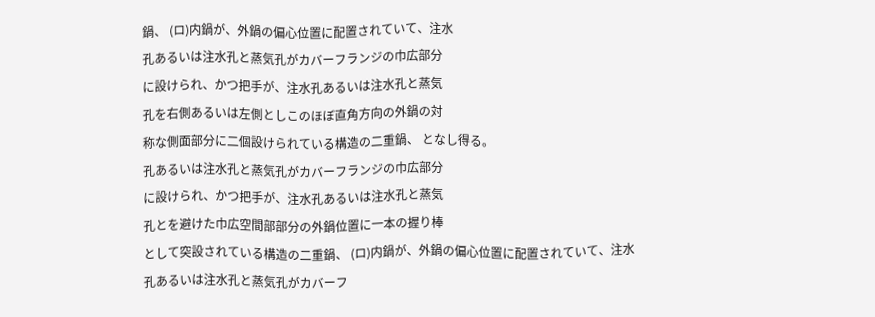鍋、 (ロ)内鍋が、外鍋の偏心位置に配置されていて、注水
孔あるいは注水孔と蒸気孔がカバーフランジの巾広部分
に設けられ、かつ把手が、注水孔あるいは注水孔と蒸気
孔を右側あるいは左側としこのほぼ直角方向の外鍋の対
称な側面部分に二個設けられている構造の二重鍋、 となし得る。
孔あるいは注水孔と蒸気孔がカバーフランジの巾広部分
に設けられ、かつ把手が、注水孔あるいは注水孔と蒸気
孔とを避けた巾広空間部部分の外鍋位置に一本の握り棒
として突設されている構造の二重鍋、 (ロ)内鍋が、外鍋の偏心位置に配置されていて、注水
孔あるいは注水孔と蒸気孔がカバーフ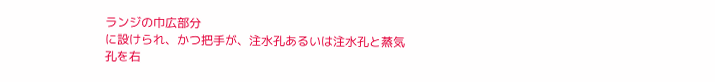ランジの巾広部分
に設けられ、かつ把手が、注水孔あるいは注水孔と蒸気
孔を右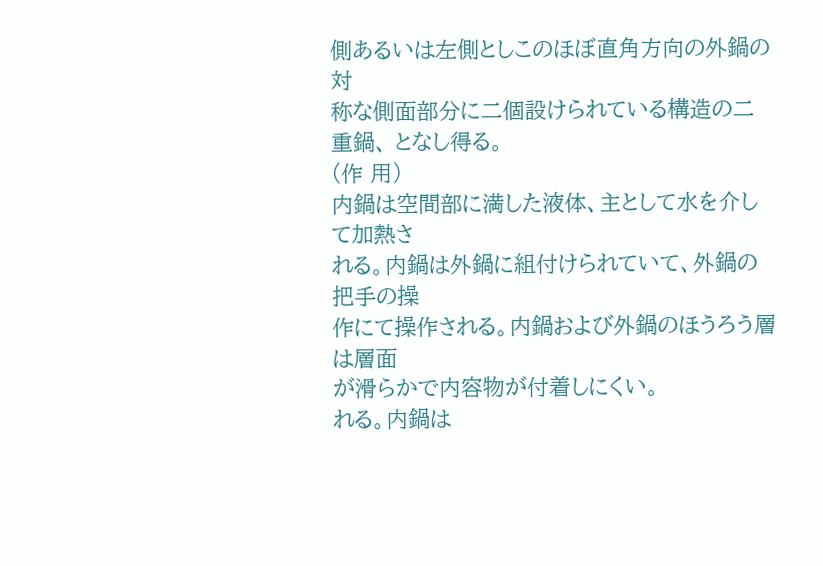側あるいは左側としこのほぼ直角方向の外鍋の対
称な側面部分に二個設けられている構造の二重鍋、 となし得る。
(作 用)
内鍋は空間部に満した液体、主として水を介して加熱さ
れる。内鍋は外鍋に組付けられていて、外鍋の把手の操
作にて操作される。内鍋および外鍋のほうろう層は層面
が滑らかで内容物が付着しにくい。
れる。内鍋は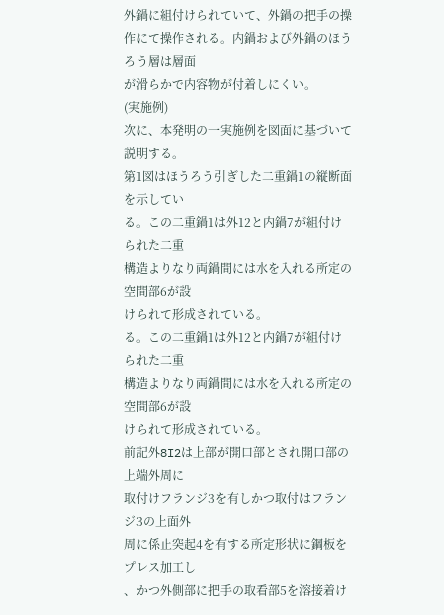外鍋に組付けられていて、外鍋の把手の操
作にて操作される。内鍋および外鍋のほうろう層は層面
が滑らかで内容物が付着しにくい。
(実施例)
次に、本発明の一実施例を図面に基づいて説明する。
第1図はほうろう引ぎした二重鍋1の縦断面を示してい
る。この二重鍋1は外12と内鍋7が組付けられた二重
構造よりなり両鍋間には水を入れる所定の空間部6が設
けられて形成されている。
る。この二重鍋1は外12と内鍋7が組付けられた二重
構造よりなり両鍋間には水を入れる所定の空間部6が設
けられて形成されている。
前記外8I2は上部が開口部とされ開口部の上端外周に
取付けフランジ3を有しかつ取付はフランジ3の上面外
周に係止突起4を有する所定形状に鋼板をプレス加工し
、かつ外側部に把手の取看部5を溶接着け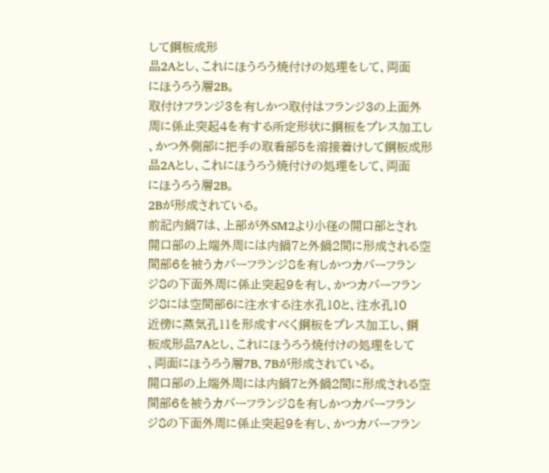して鋼板成形
品2Aとし、これにほうろう焼付けの処理をして、両面
にほうろう層2B。
取付けフランジ3を有しかつ取付はフランジ3の上面外
周に係止突起4を有する所定形状に鋼板をプレス加工し
、かつ外側部に把手の取看部5を溶接着けして鋼板成形
品2Aとし、これにほうろう焼付けの処理をして、両面
にほうろう層2B。
2Bが形成されている。
前記内鍋7は、上部が外SM2より小径の開口部とされ
開口部の上端外周には内鍋7と外鍋2間に形成される空
間部6を被うカバーフランジ8を有しかつカバーフラン
ジ8の下面外周に係止突起9を有し、かつカバーフラン
ジ8には空間部6に注水する注水孔10と、注水孔10
近傍に蒸気孔11を形成すべく鋼板をプレス加工し、鋼
板成形品7Aとし、これにほうろう焼付けの処理をして
、両面にほうろう層7B、7Bが形成されている。
開口部の上端外周には内鍋7と外鍋2間に形成される空
間部6を被うカバーフランジ8を有しかつカバーフラン
ジ8の下面外周に係止突起9を有し、かつカバーフラン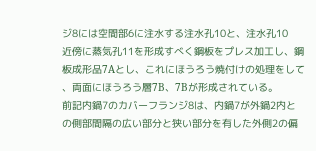ジ8には空間部6に注水する注水孔10と、注水孔10
近傍に蒸気孔11を形成すべく鋼板をプレス加工し、鋼
板成形品7Aとし、これにほうろう焼付けの処理をして
、両面にほうろう層7B、7Bが形成されている。
前記内鍋7のカバーフランジ8は、内鍋7が外鍋2内と
の側部間隔の広い部分と狭い部分を有した外側2の偏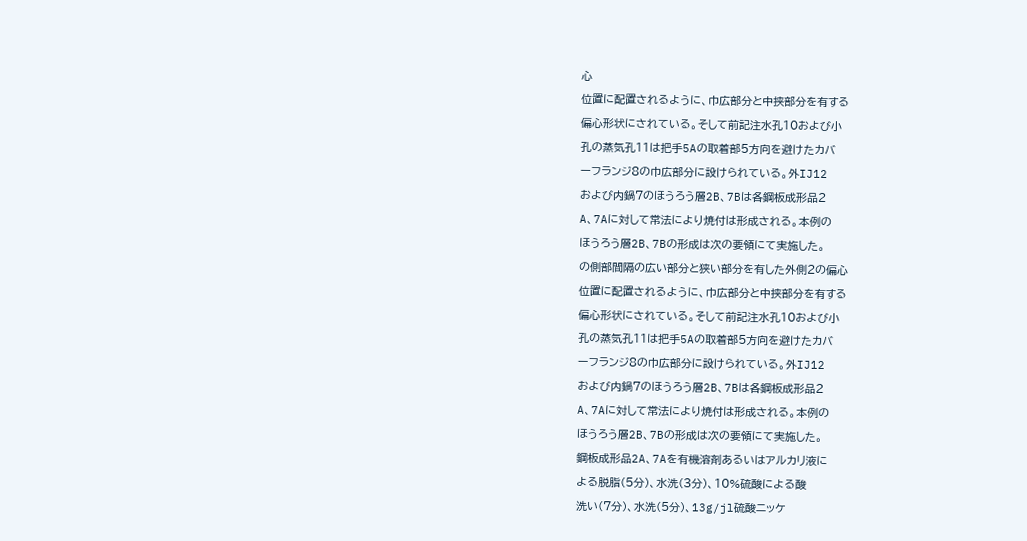心
位置に配置されるように、巾広部分と中挟部分を有する
偏心形状にされている。そして前記注水孔10および小
孔の蒸気孔11は把手5Aの取着部5方向を避けたカバ
ーフランジ8の巾広部分に設けられている。外IJ12
および内鍋7のほうろう層2B、7Bは各鋼板成形品2
A、7Aに対して常法により焼付は形成される。本例の
ほうろう層2B、7Bの形成は次の要領にて実施した。
の側部間隔の広い部分と狭い部分を有した外側2の偏心
位置に配置されるように、巾広部分と中挟部分を有する
偏心形状にされている。そして前記注水孔10および小
孔の蒸気孔11は把手5Aの取着部5方向を避けたカバ
ーフランジ8の巾広部分に設けられている。外IJ12
および内鍋7のほうろう層2B、7Bは各鋼板成形品2
A、7Aに対して常法により焼付は形成される。本例の
ほうろう層2B、7Bの形成は次の要領にて実施した。
鋼板成形品2A、7Aを有機溶剤あるいはアルカリ液に
よる脱脂(5分)、水洗(3分)、10%硫酸による酸
洗い(7分)、水洗(5分)、13g/jl硫酸ニッケ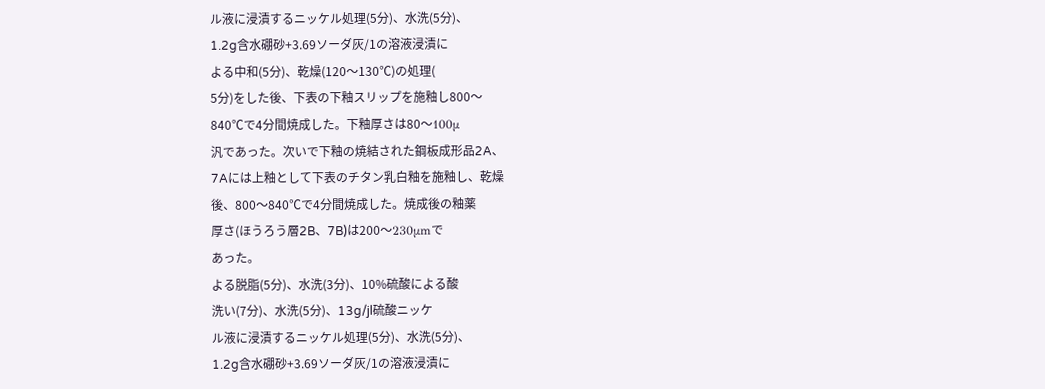ル液に浸漬するニッケル処理(5分)、水洗(5分)、
1.2g含水硼砂+3.69ソーダ灰/1の溶液浸漬に
よる中和(5分)、乾燥(120〜130℃)の処理(
5分)をした後、下表の下釉スリップを施釉し800〜
840℃で4分間焼成した。下釉厚さは80〜100μ
汎であった。次いで下釉の焼結された鋼板成形品2A、
7Aには上釉として下表のチタン乳白釉を施釉し、乾燥
後、800〜840℃で4分間焼成した。焼成後の釉薬
厚さ(ほうろう層2B、7B)は200〜230μmで
あった。
よる脱脂(5分)、水洗(3分)、10%硫酸による酸
洗い(7分)、水洗(5分)、13g/jl硫酸ニッケ
ル液に浸漬するニッケル処理(5分)、水洗(5分)、
1.2g含水硼砂+3.69ソーダ灰/1の溶液浸漬に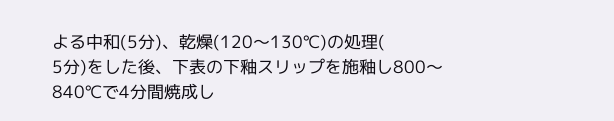よる中和(5分)、乾燥(120〜130℃)の処理(
5分)をした後、下表の下釉スリップを施釉し800〜
840℃で4分間焼成し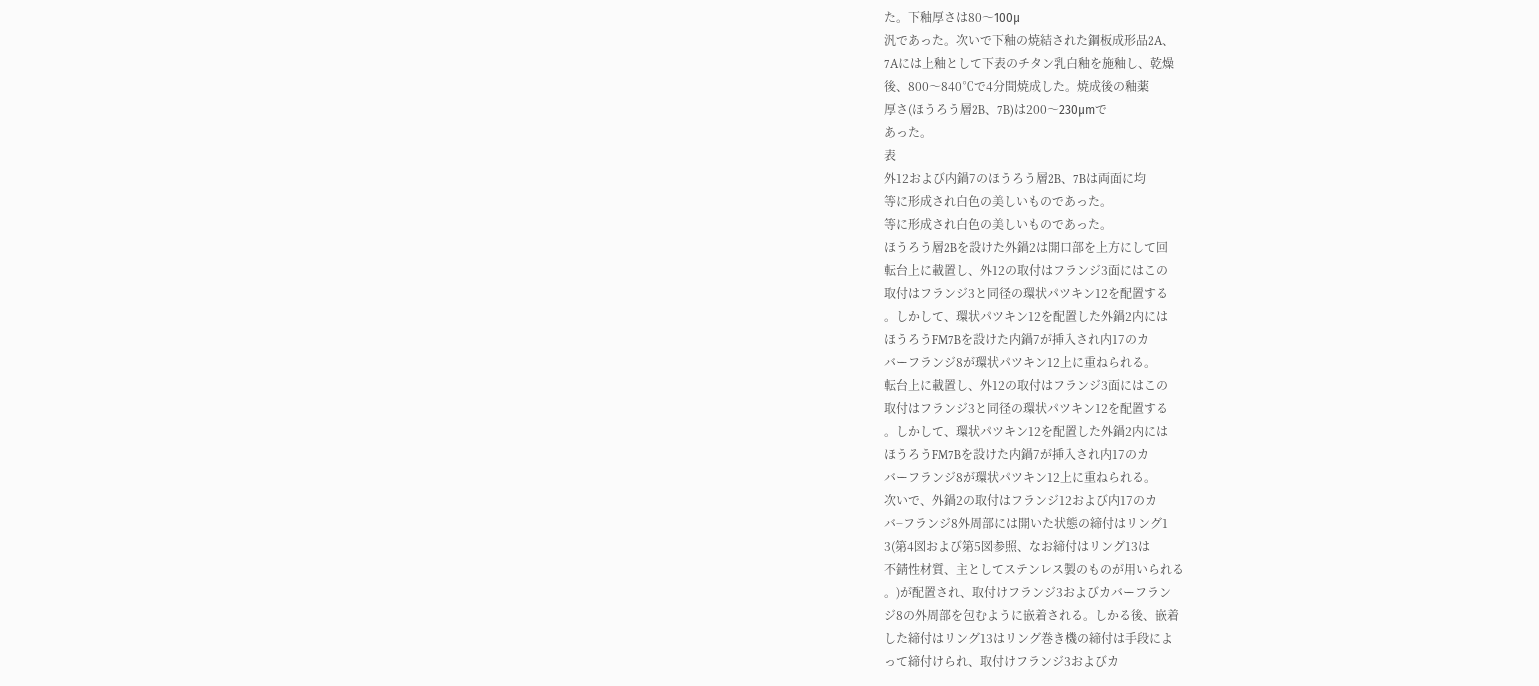た。下釉厚さは80〜100μ
汎であった。次いで下釉の焼結された鋼板成形品2A、
7Aには上釉として下表のチタン乳白釉を施釉し、乾燥
後、800〜840℃で4分間焼成した。焼成後の釉薬
厚さ(ほうろう層2B、7B)は200〜230μmで
あった。
表
外12および内鍋7のほうろう層2B、7Bは両面に均
等に形成され白色の美しいものであった。
等に形成され白色の美しいものであった。
ほうろう層2Bを設けた外鍋2は開口部を上方にして回
転台上に載置し、外12の取付はフランジ3面にはこの
取付はフランジ3と同径の環状パツキン12を配置する
。しかして、環状パツキン12を配置した外鍋2内には
ほうろうFM7Bを設けた内鍋7が挿入され内17のカ
バーフランジ8が環状パツキン12上に重ねられる。
転台上に載置し、外12の取付はフランジ3面にはこの
取付はフランジ3と同径の環状パツキン12を配置する
。しかして、環状パツキン12を配置した外鍋2内には
ほうろうFM7Bを設けた内鍋7が挿入され内17のカ
バーフランジ8が環状パツキン12上に重ねられる。
次いで、外鍋2の取付はフランジ12および内17のカ
バ−フランジ8外周部には開いた状態の締付はリング1
3(第4図および第5図参照、なお締付はリング13は
不錆性材質、主としてステンレス製のものが用いられる
。)が配置され、取付けフランジ3およびカバーフラン
ジ8の外周部を包むように嵌着される。しかる後、嵌着
した締付はリング13はリング巻き機の締付は手段によ
って締付けられ、取付けフランジ3およびカ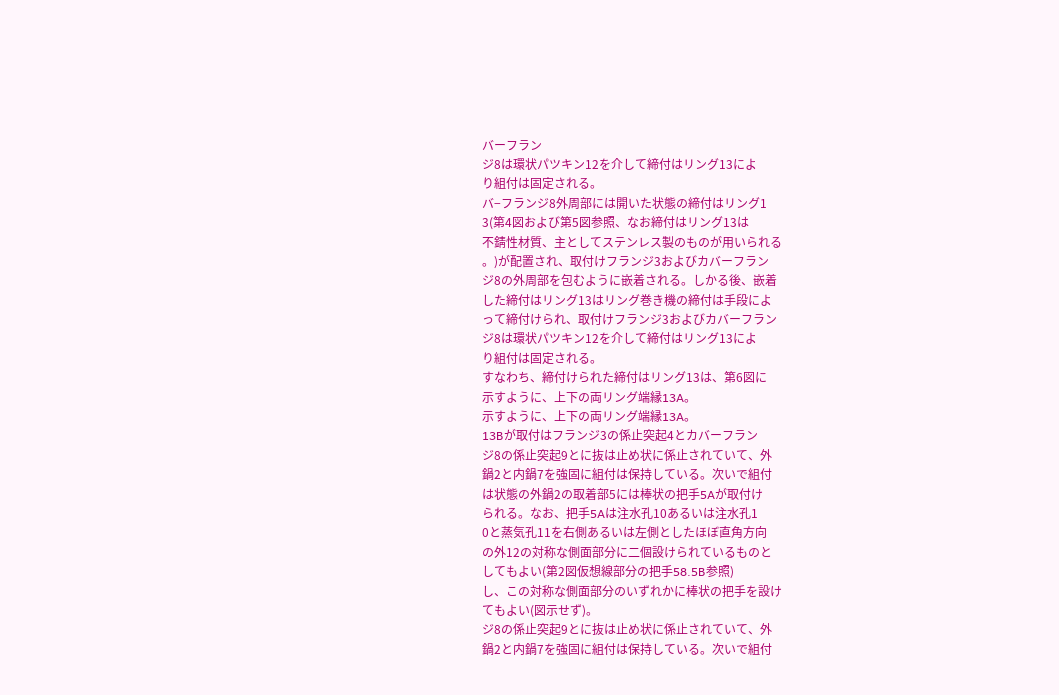バーフラン
ジ8は環状パツキン12を介して締付はリング13によ
り組付は固定される。
バ−フランジ8外周部には開いた状態の締付はリング1
3(第4図および第5図参照、なお締付はリング13は
不錆性材質、主としてステンレス製のものが用いられる
。)が配置され、取付けフランジ3およびカバーフラン
ジ8の外周部を包むように嵌着される。しかる後、嵌着
した締付はリング13はリング巻き機の締付は手段によ
って締付けられ、取付けフランジ3およびカバーフラン
ジ8は環状パツキン12を介して締付はリング13によ
り組付は固定される。
すなわち、締付けられた締付はリング13は、第6図に
示すように、上下の両リング端縁13A。
示すように、上下の両リング端縁13A。
13Bが取付はフランジ3の係止突起4とカバーフラン
ジ8の係止突起9とに抜は止め状に係止されていて、外
鍋2と内鍋7を強固に組付は保持している。次いで組付
は状態の外鍋2の取着部5には棒状の把手5Aが取付け
られる。なお、把手5Aは注水孔10あるいは注水孔1
0と蒸気孔11を右側あるいは左側としたほぼ直角方向
の外12の対称な側面部分に二個設けられているものと
してもよい(第2図仮想線部分の把手58.5B参照)
し、この対称な側面部分のいずれかに棒状の把手を設け
てもよい(図示せず)。
ジ8の係止突起9とに抜は止め状に係止されていて、外
鍋2と内鍋7を強固に組付は保持している。次いで組付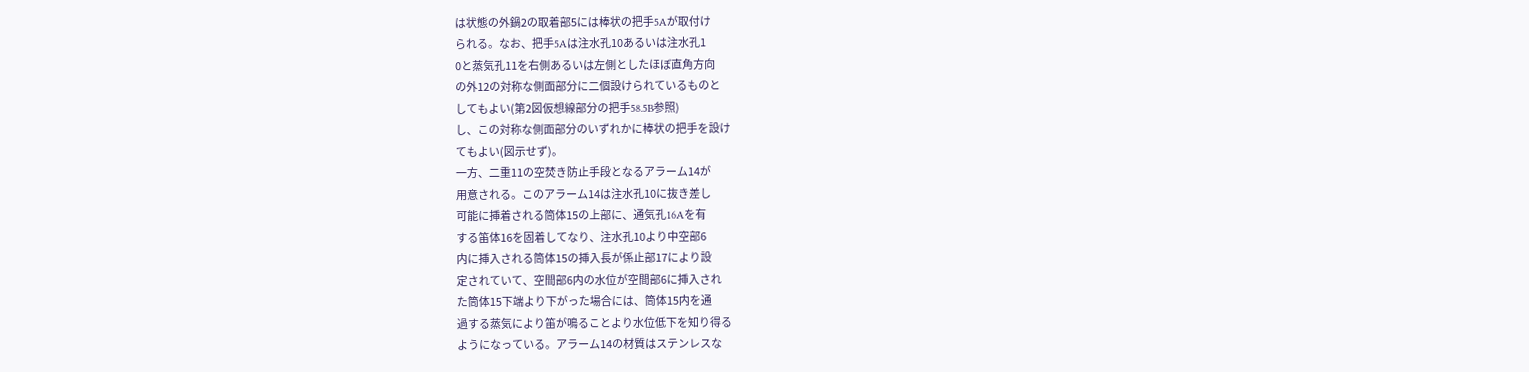は状態の外鍋2の取着部5には棒状の把手5Aが取付け
られる。なお、把手5Aは注水孔10あるいは注水孔1
0と蒸気孔11を右側あるいは左側としたほぼ直角方向
の外12の対称な側面部分に二個設けられているものと
してもよい(第2図仮想線部分の把手58.5B参照)
し、この対称な側面部分のいずれかに棒状の把手を設け
てもよい(図示せず)。
一方、二重11の空焚き防止手段となるアラーム14が
用意される。このアラーム14は注水孔10に抜き差し
可能に挿着される筒体15の上部に、通気孔16Aを有
する笛体16を固着してなり、注水孔10より中空部6
内に挿入される筒体15の挿入長が係止部17により設
定されていて、空間部6内の水位が空間部6に挿入され
た筒体15下端より下がった場合には、筒体15内を通
過する蒸気により笛が鳴ることより水位低下を知り得る
ようになっている。アラーム14の材質はステンレスな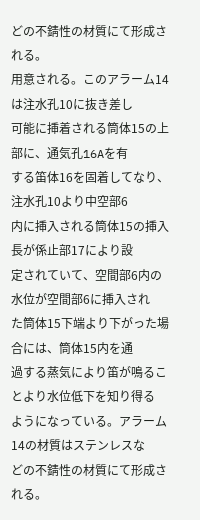どの不錆性の材質にて形成される。
用意される。このアラーム14は注水孔10に抜き差し
可能に挿着される筒体15の上部に、通気孔16Aを有
する笛体16を固着してなり、注水孔10より中空部6
内に挿入される筒体15の挿入長が係止部17により設
定されていて、空間部6内の水位が空間部6に挿入され
た筒体15下端より下がった場合には、筒体15内を通
過する蒸気により笛が鳴ることより水位低下を知り得る
ようになっている。アラーム14の材質はステンレスな
どの不錆性の材質にて形成される。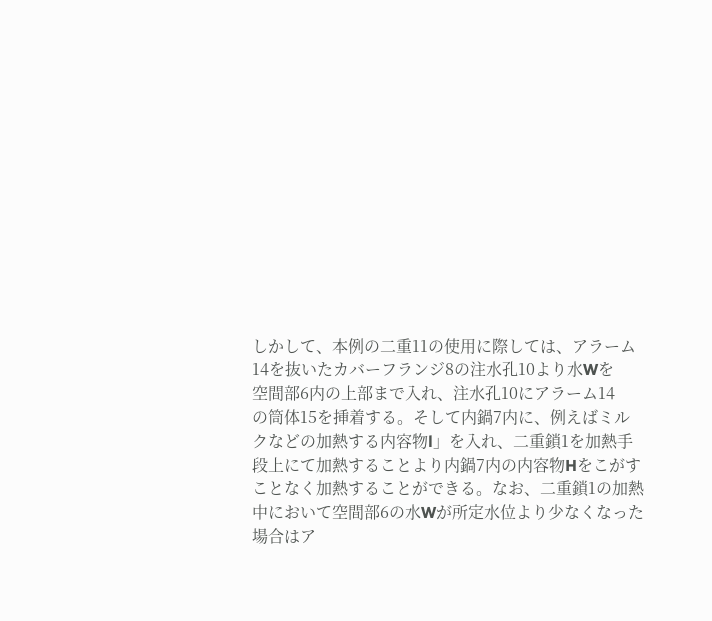しかして、本例の二重11の使用に際しては、アラーム
14を抜いたカバーフランジ8の注水孔10より水Wを
空間部6内の上部まで入れ、注水孔10にアラーム14
の筒体15を挿着する。そして内鍋7内に、例えばミル
クなどの加熱する内容物l」を入れ、二重鎖1を加熱手
段上にて加熱することより内鍋7内の内容物Hをこがす
ことなく加熱することができる。なお、二重鎖1の加熱
中において空間部6の水Wが所定水位より少なくなった
場合はア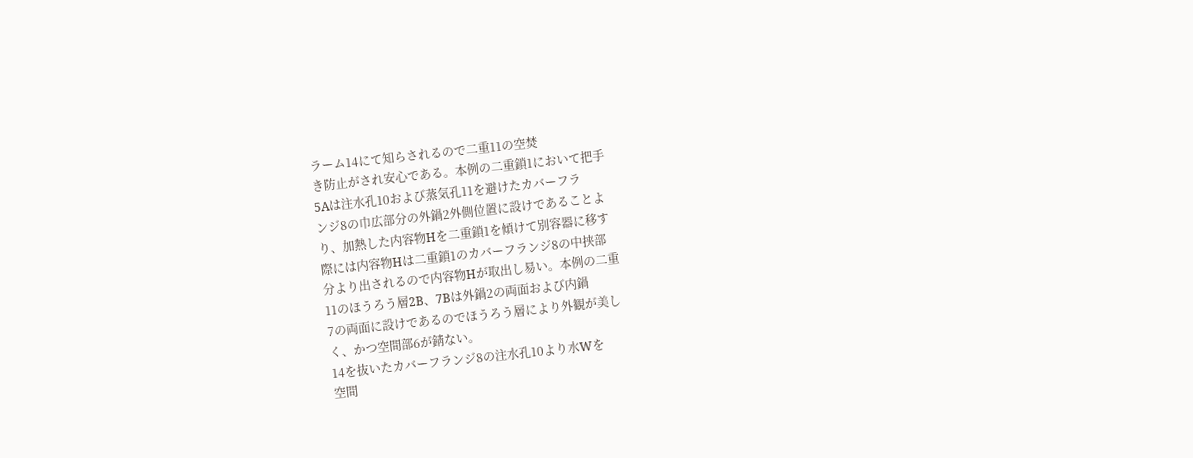ラーム14にて知らされるので二重11の空焚
き防止がされ安心である。本例の二重鎖1において把手
5Aは注水孔10および蒸気孔11を避けたカバーフラ
ンジ8の巾広部分の外鍋2外側位置に設けであることよ
り、加熱した内容物Hを二重鎖1を傾けて別容器に移す
際には内容物Hは二重鎖1のカバーフランジ8の中挟部
分より出されるので内容物Hが取出し易い。本例の二重
11のほうろう層2B、7Bは外鍋2の両面および内鍋
7の両面に設けであるのでほうろう層により外観が美し
く、かつ空間部6が錆ない。
14を抜いたカバーフランジ8の注水孔10より水Wを
空間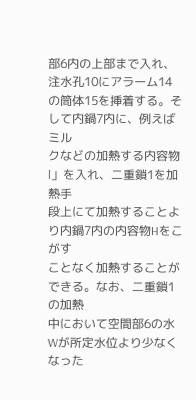部6内の上部まで入れ、注水孔10にアラーム14
の筒体15を挿着する。そして内鍋7内に、例えばミル
クなどの加熱する内容物l」を入れ、二重鎖1を加熱手
段上にて加熱することより内鍋7内の内容物Hをこがす
ことなく加熱することができる。なお、二重鎖1の加熱
中において空間部6の水Wが所定水位より少なくなった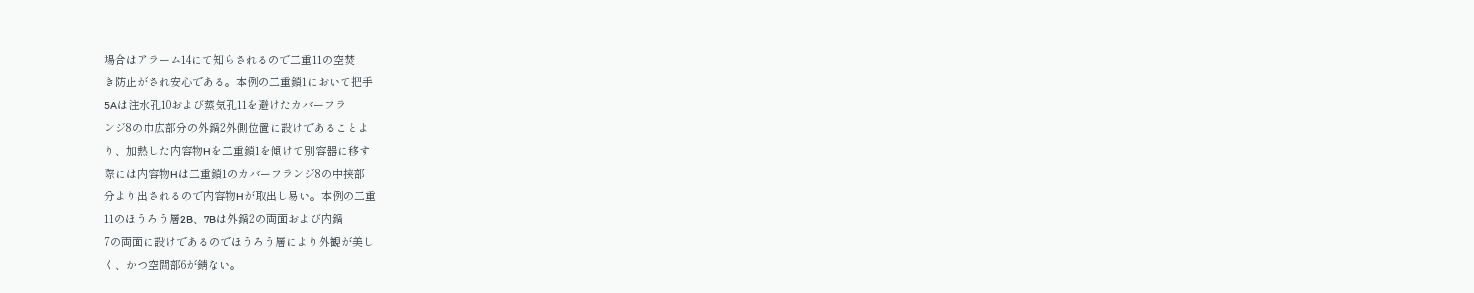場合はアラーム14にて知らされるので二重11の空焚
き防止がされ安心である。本例の二重鎖1において把手
5Aは注水孔10および蒸気孔11を避けたカバーフラ
ンジ8の巾広部分の外鍋2外側位置に設けであることよ
り、加熱した内容物Hを二重鎖1を傾けて別容器に移す
際には内容物Hは二重鎖1のカバーフランジ8の中挟部
分より出されるので内容物Hが取出し易い。本例の二重
11のほうろう層2B、7Bは外鍋2の両面および内鍋
7の両面に設けであるのでほうろう層により外観が美し
く、かつ空間部6が錆ない。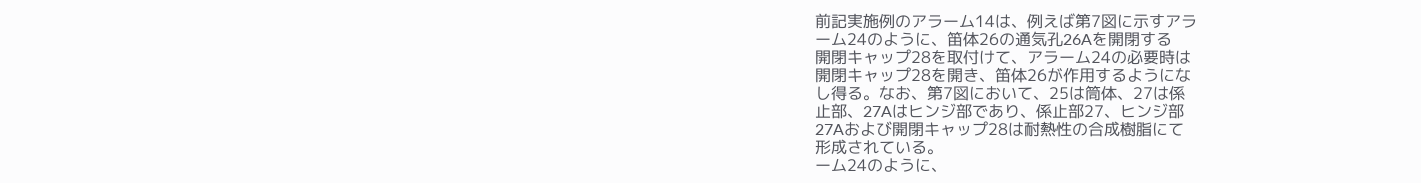前記実施例のアラーム14は、例えば第7図に示すアラ
ーム24のように、笛体26の通気孔26Aを開閉する
開閉キャップ28を取付けて、アラーム24の必要時は
開閉キャップ28を開き、笛体26が作用するようにな
し得る。なお、第7図において、25は筒体、27は係
止部、27Aはヒンジ部であり、係止部27、ヒンジ部
27Aおよび開閉キャップ28は耐熱性の合成樹脂にて
形成されている。
ーム24のように、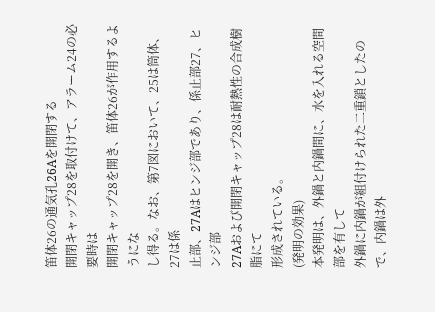笛体26の通気孔26Aを開閉する
開閉キャップ28を取付けて、アラーム24の必要時は
開閉キャップ28を開き、笛体26が作用するようにな
し得る。なお、第7図において、25は筒体、27は係
止部、27Aはヒンジ部であり、係止部27、ヒンジ部
27Aおよび開閉キャップ28は耐熱性の合成樹脂にて
形成されている。
(発明の効果)
本発明は、外鍋と内鍋間に、水を入れる空間部を有して
外鍋に内鍋が組付けられた二重鎖としたので、内鍋は外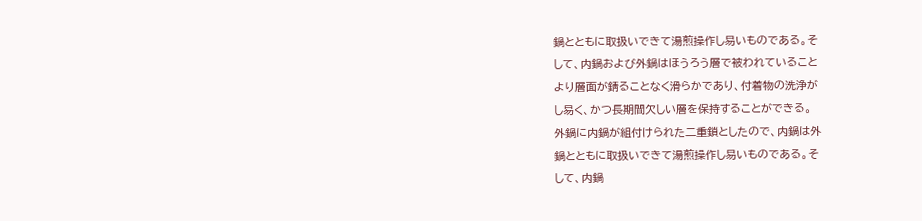鍋とともに取扱いできて湯煎操作し易いものである。そ
して、内鍋および外鍋はほうろう層で被われていること
より層面が錆ることなく滑らかであり、付着物の洗浄が
し易く、かつ長期間欠しい層を保持することができる。
外鍋に内鍋が組付けられた二重鎖としたので、内鍋は外
鍋とともに取扱いできて湯煎操作し易いものである。そ
して、内鍋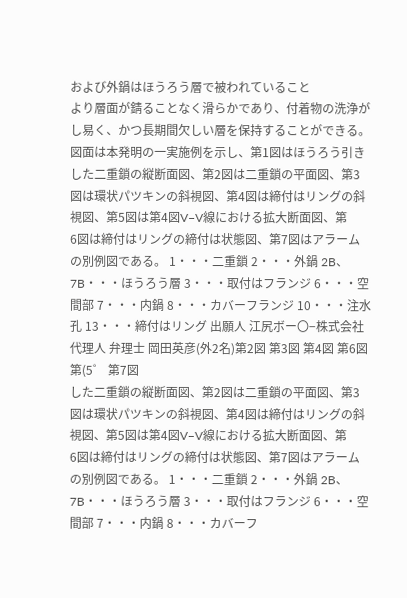および外鍋はほうろう層で被われていること
より層面が錆ることなく滑らかであり、付着物の洗浄が
し易く、かつ長期間欠しい層を保持することができる。
図面は本発明の一実施例を示し、第1図はほうろう引き
した二重鎖の縦断面図、第2図は二重鎖の平面図、第3
図は環状パツキンの斜視図、第4図は締付はリングの斜
視図、第5図は第4図V−V線における拡大断面図、第
6図は締付はリングの締付は状態図、第7図はアラーム
の別例図である。 1・・・二重鎖 2・・・外鍋 2B、7B・・・ほうろう層 3・・・取付はフランジ 6・・・空間部 7・・・内鍋 8・・・カバーフランジ 10・・・注水孔 13・・・締付はリング 出願人 江尻ボー〇−株式会社 代理人 弁理士 岡田英彦(外2名)第2図 第3図 第4図 第6図 第(5゜ 第7図
した二重鎖の縦断面図、第2図は二重鎖の平面図、第3
図は環状パツキンの斜視図、第4図は締付はリングの斜
視図、第5図は第4図V−V線における拡大断面図、第
6図は締付はリングの締付は状態図、第7図はアラーム
の別例図である。 1・・・二重鎖 2・・・外鍋 2B、7B・・・ほうろう層 3・・・取付はフランジ 6・・・空間部 7・・・内鍋 8・・・カバーフ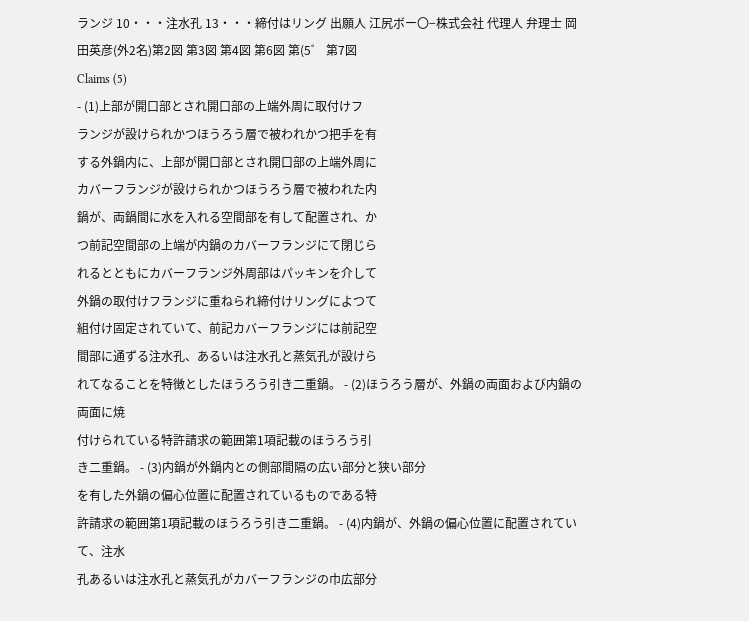ランジ 10・・・注水孔 13・・・締付はリング 出願人 江尻ボー〇−株式会社 代理人 弁理士 岡田英彦(外2名)第2図 第3図 第4図 第6図 第(5゜ 第7図
Claims (5)
- (1)上部が開口部とされ開口部の上端外周に取付けフ
ランジが設けられかつほうろう層で被われかつ把手を有
する外鍋内に、上部が開口部とされ開口部の上端外周に
カバーフランジが設けられかつほうろう層で被われた内
鍋が、両鍋間に水を入れる空間部を有して配置され、か
つ前記空間部の上端が内鍋のカバーフランジにて閉じら
れるとともにカバーフランジ外周部はパッキンを介して
外鍋の取付けフランジに重ねられ締付けリングによつて
組付け固定されていて、前記カバーフランジには前記空
間部に通ずる注水孔、あるいは注水孔と蒸気孔が設けら
れてなることを特徴としたほうろう引き二重鍋。 - (2)ほうろう層が、外鍋の両面および内鍋の両面に焼
付けられている特許請求の範囲第1項記載のほうろう引
き二重鍋。 - (3)内鍋が外鍋内との側部間隔の広い部分と狭い部分
を有した外鍋の偏心位置に配置されているものである特
許請求の範囲第1項記載のほうろう引き二重鍋。 - (4)内鍋が、外鍋の偏心位置に配置されていて、注水
孔あるいは注水孔と蒸気孔がカバーフランジの巾広部分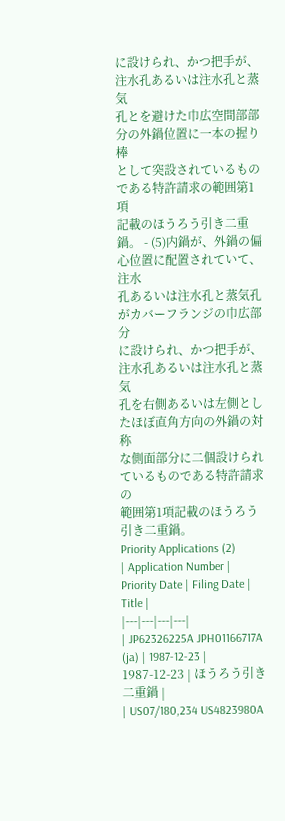に設けられ、かつ把手が、注水孔あるいは注水孔と蒸気
孔とを避けた巾広空間部部分の外鍋位置に一本の握り棒
として突設されているものである特許請求の範囲第1項
記載のほうろう引き二重鍋。 - (5)内鍋が、外鍋の偏心位置に配置されていて、注水
孔あるいは注水孔と蒸気孔がカバーフランジの巾広部分
に設けられ、かつ把手が、注水孔あるいは注水孔と蒸気
孔を右側あるいは左側としたほぼ直角方向の外鍋の対称
な側面部分に二個設けられているものである特許請求の
範囲第1項記載のほうろう引き二重鍋。
Priority Applications (2)
| Application Number | Priority Date | Filing Date | Title |
|---|---|---|---|
| JP62326225A JPH01166717A (ja) | 1987-12-23 | 1987-12-23 | ほうろう引き二重鍋 |
| US07/180,234 US4823980A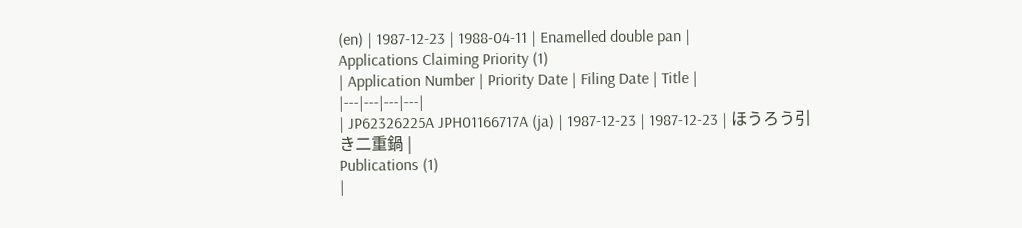(en) | 1987-12-23 | 1988-04-11 | Enamelled double pan |
Applications Claiming Priority (1)
| Application Number | Priority Date | Filing Date | Title |
|---|---|---|---|
| JP62326225A JPH01166717A (ja) | 1987-12-23 | 1987-12-23 | ほうろう引き二重鍋 |
Publications (1)
|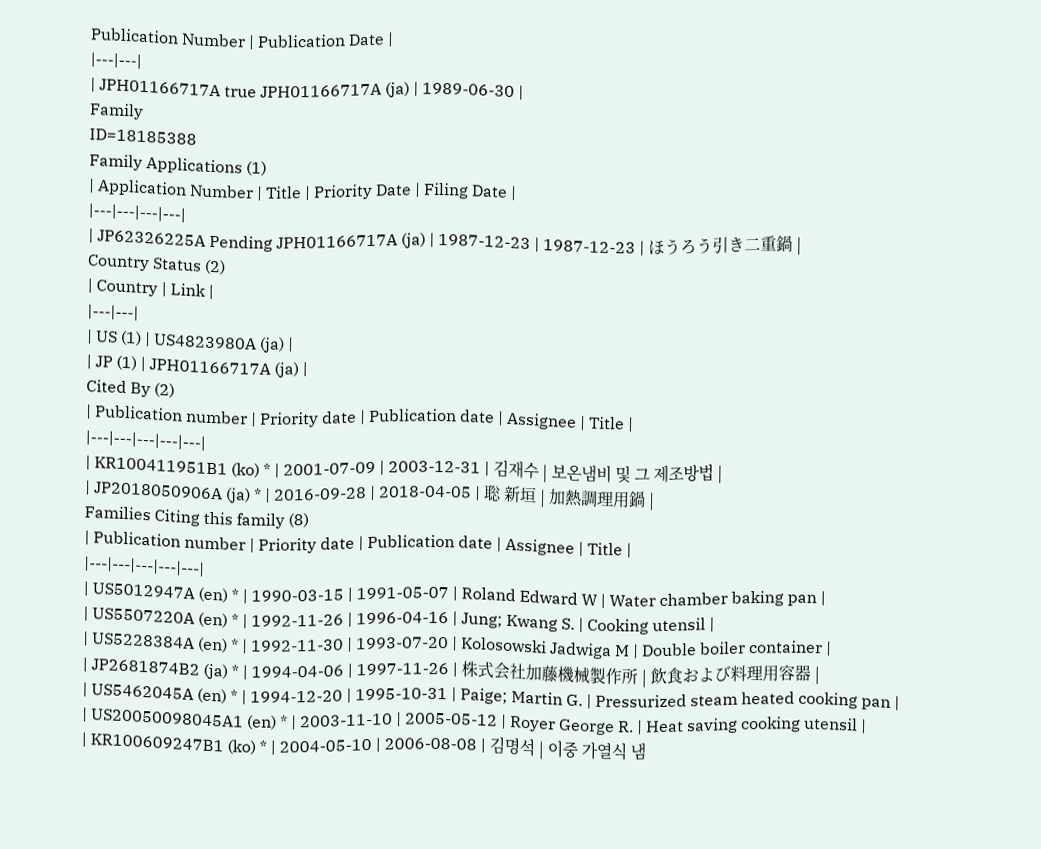Publication Number | Publication Date |
|---|---|
| JPH01166717A true JPH01166717A (ja) | 1989-06-30 |
Family
ID=18185388
Family Applications (1)
| Application Number | Title | Priority Date | Filing Date |
|---|---|---|---|
| JP62326225A Pending JPH01166717A (ja) | 1987-12-23 | 1987-12-23 | ほうろう引き二重鍋 |
Country Status (2)
| Country | Link |
|---|---|
| US (1) | US4823980A (ja) |
| JP (1) | JPH01166717A (ja) |
Cited By (2)
| Publication number | Priority date | Publication date | Assignee | Title |
|---|---|---|---|---|
| KR100411951B1 (ko) * | 2001-07-09 | 2003-12-31 | 김재수 | 보온냄비 및 그 제조방법 |
| JP2018050906A (ja) * | 2016-09-28 | 2018-04-05 | 聡 新垣 | 加熱調理用鍋 |
Families Citing this family (8)
| Publication number | Priority date | Publication date | Assignee | Title |
|---|---|---|---|---|
| US5012947A (en) * | 1990-03-15 | 1991-05-07 | Roland Edward W | Water chamber baking pan |
| US5507220A (en) * | 1992-11-26 | 1996-04-16 | Jung; Kwang S. | Cooking utensil |
| US5228384A (en) * | 1992-11-30 | 1993-07-20 | Kolosowski Jadwiga M | Double boiler container |
| JP2681874B2 (ja) * | 1994-04-06 | 1997-11-26 | 株式会社加藤機械製作所 | 飲食および料理用容器 |
| US5462045A (en) * | 1994-12-20 | 1995-10-31 | Paige; Martin G. | Pressurized steam heated cooking pan |
| US20050098045A1 (en) * | 2003-11-10 | 2005-05-12 | Royer George R. | Heat saving cooking utensil |
| KR100609247B1 (ko) * | 2004-05-10 | 2006-08-08 | 김명석 | 이중 가열식 냄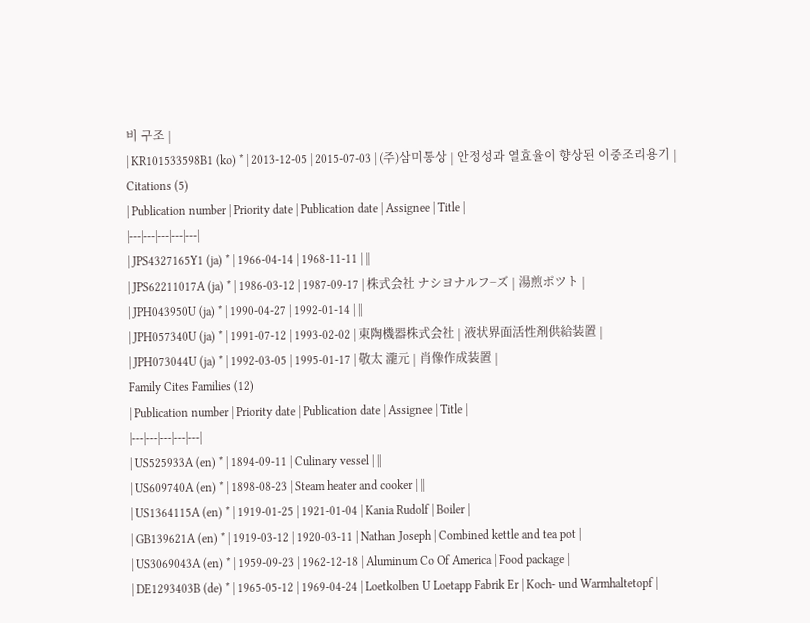비 구조 |
| KR101533598B1 (ko) * | 2013-12-05 | 2015-07-03 | (주)삼미통상 | 안정성과 열효율이 향상된 이중조리용기 |
Citations (5)
| Publication number | Priority date | Publication date | Assignee | Title |
|---|---|---|---|---|
| JPS4327165Y1 (ja) * | 1966-04-14 | 1968-11-11 | ||
| JPS62211017A (ja) * | 1986-03-12 | 1987-09-17 | 株式会社 ナシヨナルフ−ズ | 湯煎ポツト |
| JPH043950U (ja) * | 1990-04-27 | 1992-01-14 | ||
| JPH057340U (ja) * | 1991-07-12 | 1993-02-02 | 東陶機器株式会社 | 液状界面活性剤供給装置 |
| JPH073044U (ja) * | 1992-03-05 | 1995-01-17 | 敬太 瀧元 | 肖像作成装置 |
Family Cites Families (12)
| Publication number | Priority date | Publication date | Assignee | Title |
|---|---|---|---|---|
| US525933A (en) * | 1894-09-11 | Culinary vessel | ||
| US609740A (en) * | 1898-08-23 | Steam heater and cooker | ||
| US1364115A (en) * | 1919-01-25 | 1921-01-04 | Kania Rudolf | Boiler |
| GB139621A (en) * | 1919-03-12 | 1920-03-11 | Nathan Joseph | Combined kettle and tea pot |
| US3069043A (en) * | 1959-09-23 | 1962-12-18 | Aluminum Co Of America | Food package |
| DE1293403B (de) * | 1965-05-12 | 1969-04-24 | Loetkolben U Loetapp Fabrik Er | Koch- und Warmhaltetopf |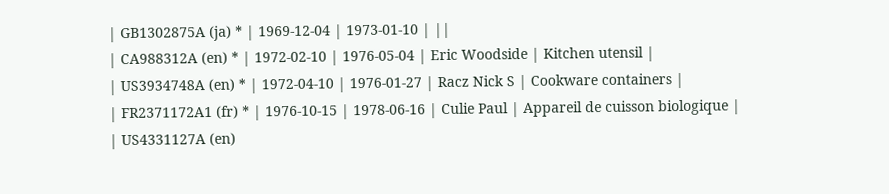| GB1302875A (ja) * | 1969-12-04 | 1973-01-10 | ||
| CA988312A (en) * | 1972-02-10 | 1976-05-04 | Eric Woodside | Kitchen utensil |
| US3934748A (en) * | 1972-04-10 | 1976-01-27 | Racz Nick S | Cookware containers |
| FR2371172A1 (fr) * | 1976-10-15 | 1978-06-16 | Culie Paul | Appareil de cuisson biologique |
| US4331127A (en)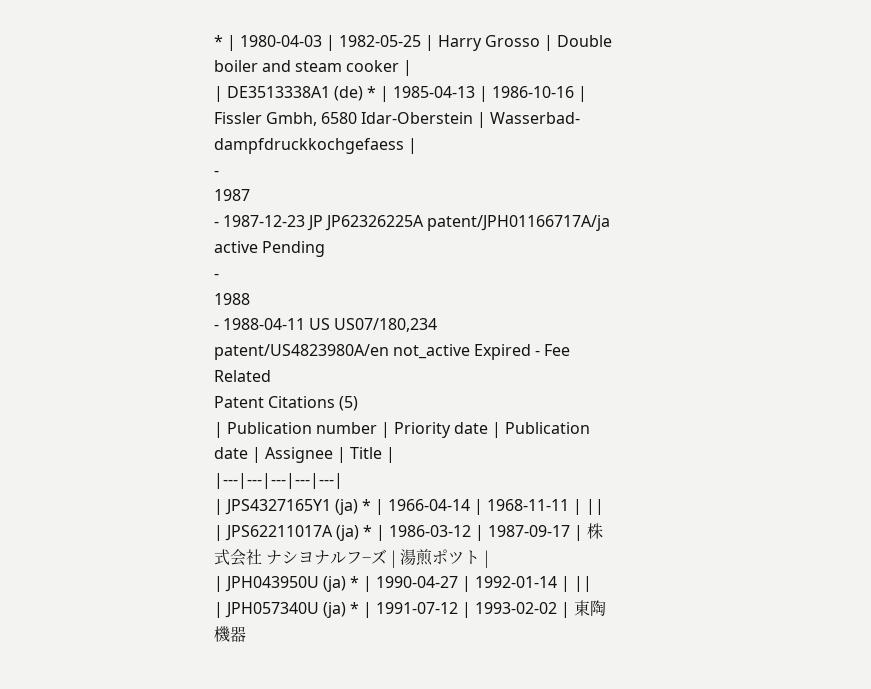* | 1980-04-03 | 1982-05-25 | Harry Grosso | Double boiler and steam cooker |
| DE3513338A1 (de) * | 1985-04-13 | 1986-10-16 | Fissler Gmbh, 6580 Idar-Oberstein | Wasserbad-dampfdruckkochgefaess |
-
1987
- 1987-12-23 JP JP62326225A patent/JPH01166717A/ja active Pending
-
1988
- 1988-04-11 US US07/180,234 patent/US4823980A/en not_active Expired - Fee Related
Patent Citations (5)
| Publication number | Priority date | Publication date | Assignee | Title |
|---|---|---|---|---|
| JPS4327165Y1 (ja) * | 1966-04-14 | 1968-11-11 | ||
| JPS62211017A (ja) * | 1986-03-12 | 1987-09-17 | 株式会社 ナシヨナルフ−ズ | 湯煎ポツト |
| JPH043950U (ja) * | 1990-04-27 | 1992-01-14 | ||
| JPH057340U (ja) * | 1991-07-12 | 1993-02-02 | 東陶機器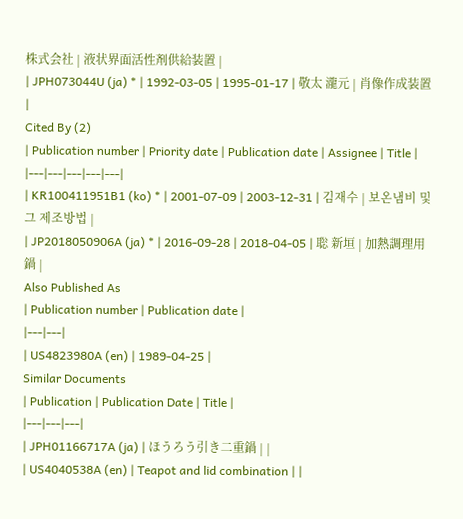株式会社 | 液状界面活性剤供給装置 |
| JPH073044U (ja) * | 1992-03-05 | 1995-01-17 | 敬太 瀧元 | 肖像作成装置 |
Cited By (2)
| Publication number | Priority date | Publication date | Assignee | Title |
|---|---|---|---|---|
| KR100411951B1 (ko) * | 2001-07-09 | 2003-12-31 | 김재수 | 보온냄비 및 그 제조방법 |
| JP2018050906A (ja) * | 2016-09-28 | 2018-04-05 | 聡 新垣 | 加熱調理用鍋 |
Also Published As
| Publication number | Publication date |
|---|---|
| US4823980A (en) | 1989-04-25 |
Similar Documents
| Publication | Publication Date | Title |
|---|---|---|
| JPH01166717A (ja) | ほうろう引き二重鍋 | |
| US4040538A (en) | Teapot and lid combination | |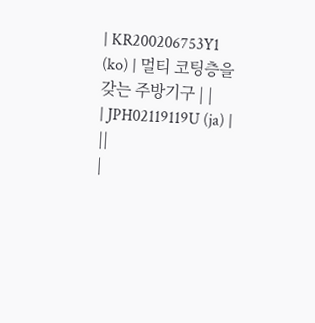| KR200206753Y1 (ko) | 멀티 코팅층을 갖는 주방기구 | |
| JPH02119119U (ja) | ||
|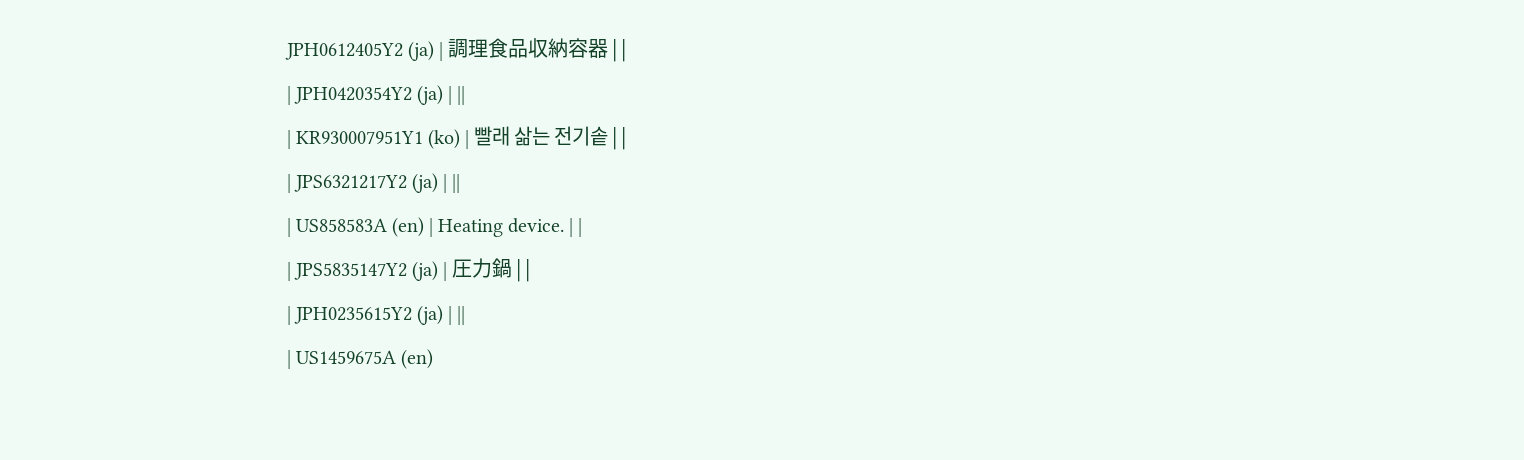JPH0612405Y2 (ja) | 調理食品収納容器 | |
| JPH0420354Y2 (ja) | ||
| KR930007951Y1 (ko) | 빨래 삶는 전기솥 | |
| JPS6321217Y2 (ja) | ||
| US858583A (en) | Heating device. | |
| JPS5835147Y2 (ja) | 圧力鍋 | |
| JPH0235615Y2 (ja) | ||
| US1459675A (en)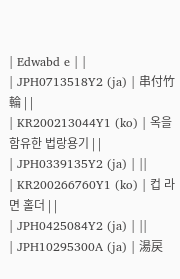| Edwabd e | |
| JPH0713518Y2 (ja) | 串付竹輪 | |
| KR200213044Y1 (ko) | 옥을 함유한 법랑용기 | |
| JPH0339135Y2 (ja) | ||
| KR200266760Y1 (ko) | 컵 라면 홀더 | |
| JPH0425084Y2 (ja) | ||
| JPH10295300A (ja) | 湯戻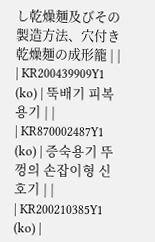し乾燥麺及びその製造方法、穴付き乾燥麺の成形籠 | |
| KR200439909Y1 (ko) | 뚝배기 피복용기 | |
| KR870002487Y1 (ko) | 증숙용기 뚜껑의 손잡이형 신호기 | |
| KR200210385Y1 (ko) |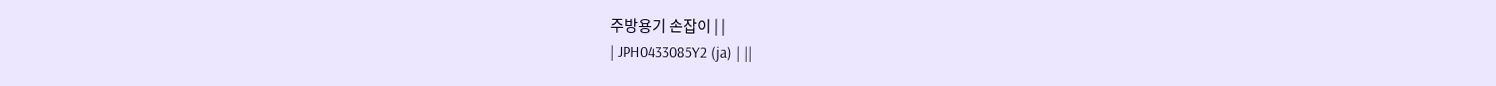주방용기 손잡이 | |
| JPH0433085Y2 (ja) | ||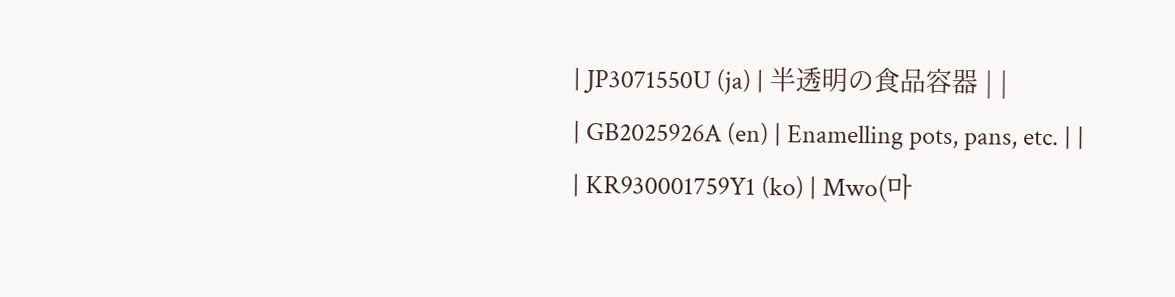| JP3071550U (ja) | 半透明の食品容器 | |
| GB2025926A (en) | Enamelling pots, pans, etc. | |
| KR930001759Y1 (ko) | Mwo(마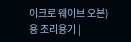이크로 웨이브 오븐)용 조리용기 |